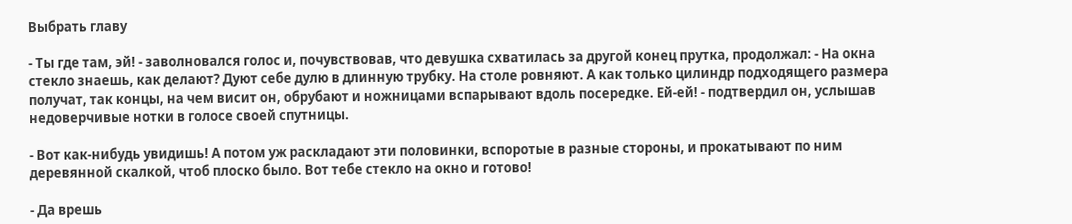Выбрать главу

- Ты где там, эй! - заволновался голос и, почувствовав, что девушка схватилась за другой конец прутка, продолжал: - На окна стекло знаешь, как делают? Дуют себе дулю в длинную трубку. На столе ровняют. А как только цилиндр подходящего размера получат, так концы, на чем висит он, обрубают и ножницами вспарывают вдоль посередке. Ей-ей! - подтвердил он, услышав недоверчивые нотки в голосе своей спутницы.

- Вот как-нибудь увидишь! А потом уж раскладают эти половинки, вспоротые в разные стороны, и прокатывают по ним деревянной скалкой, чтоб плоско было. Вот тебе стекло на окно и готово!

- Да врешь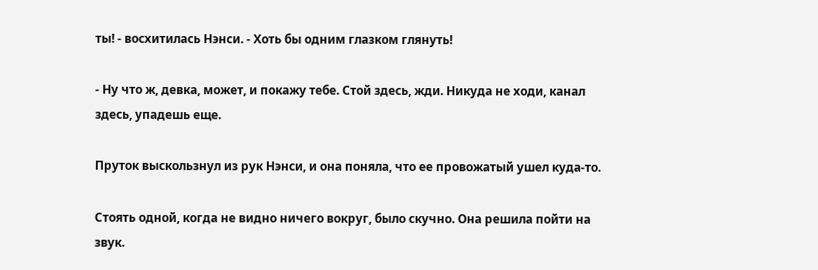ты! - восхитилась Нэнси. - Хоть бы одним глазком глянуть!

- Ну что ж, девка, может, и покажу тебе. Стой здесь, жди. Никуда не ходи, канал здесь, упадешь еще.

Пруток выскользнул из рук Нэнси, и она поняла, что ее провожатый ушел куда-то.

Стоять одной, когда не видно ничего вокруг, было скучно. Она решила пойти на звук.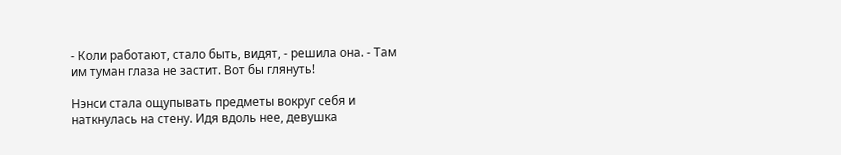- Коли работают, стало быть, видят, - решила она. - Там им туман глаза не застит. Вот бы глянуть!

Нэнси стала ощупывать предметы вокруг себя и наткнулась на стену. Идя вдоль нее, девушка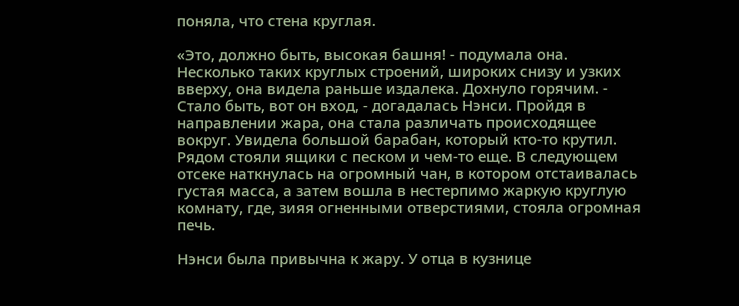поняла, что стена круглая.

«Это, должно быть, высокая башня! - подумала она. Несколько таких круглых строений, широких снизу и узких вверху, она видела раньше издалека. Дохнуло горячим. - Стало быть, вот он вход, - догадалась Нэнси. Пройдя в направлении жара, она стала различать происходящее вокруг. Увидела большой барабан, который кто-то крутил. Рядом стояли ящики с песком и чем-то еще. В следующем отсеке наткнулась на огромный чан, в котором отстаивалась густая масса, а затем вошла в нестерпимо жаркую круглую комнату, где, зияя огненными отверстиями, стояла огромная печь.

Нэнси была привычна к жару. У отца в кузнице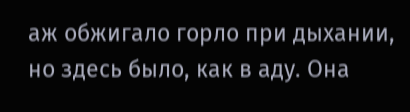аж обжигало горло при дыхании, но здесь было, как в аду. Она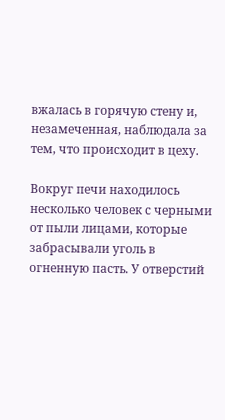вжалась в горячую стену и, незамеченная, наблюдала за тем, что происходит в цеху.

Вокруг печи находилось несколько человек с черными от пыли лицами, которые забрасывали уголь в огненную пасть. У отверстий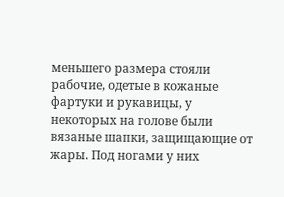меньшего размера стояли рабочие, одетые в кожаные фартуки и рукавицы, у некоторых на голове были вязаные шапки, защищающие от жары. Под ногами у них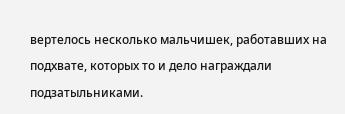вертелось несколько мальчишек, работавших на подхвате, которых то и дело награждали подзатыльниками.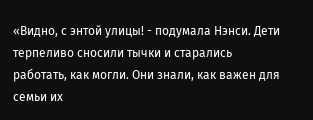«Видно, с энтой улицы! - подумала Нэнси. Дети терпеливо сносили тычки и старались работать, как могли. Они знали, как важен для семьи их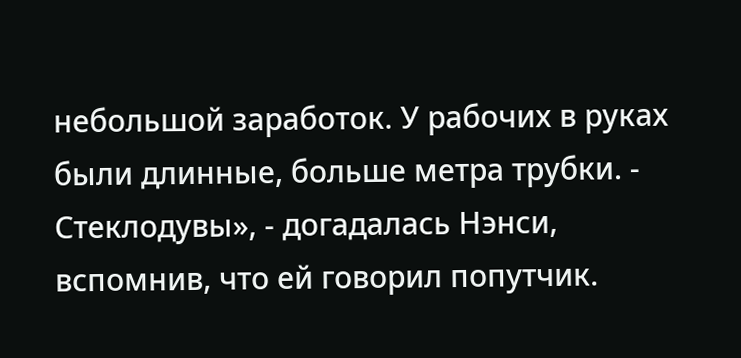небольшой заработок. У рабочих в руках были длинные, больше метра трубки. - Стеклодувы», - догадалась Нэнси, вспомнив, что ей говорил попутчик.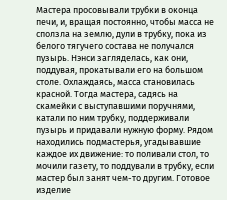Мастера просовывали трубки в оконца печи, и, вращая постоянно, чтобы масса не сползла на землю, дули в трубку, пока из белого тягучего состава не получался пузырь. Нэнси загляделась, как они, поддувая, прокатывали его на большом столе. Охлаждаясь, масса становилась красной. Тогда мастера, садясь на скамейки с выступавшими поручнями, катали по ним трубку, поддерживали пузырь и придавали нужную форму. Рядом находились подмастерья, угадывавшие каждое их движение: то поливали стол, то мочили газету, то поддували в трубку, если мастер был занят чем-то другим. Готовое изделие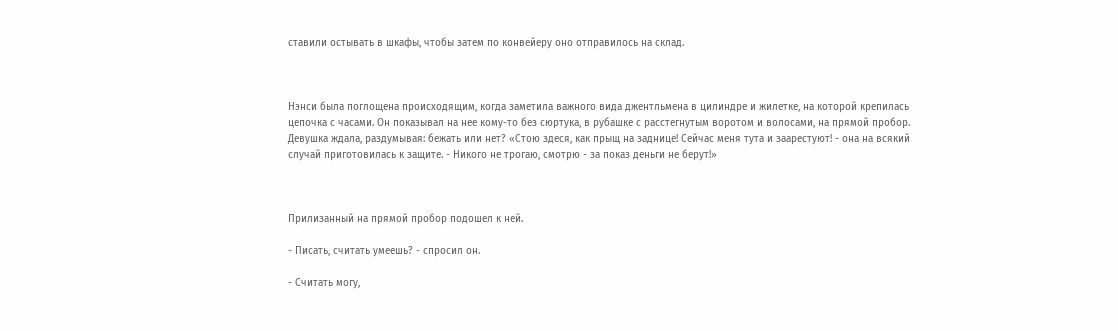ставили остывать в шкафы, чтобы затем по конвейеру оно отправилось на склад.



Нэнси была поглощена происходящим, когда заметила важного вида джентльмена в цилиндре и жилетке, на которой крепилась цепочка с часами. Он показывал на нее кому-то без сюртука, в рубашке с расстегнутым воротом и волосами, на прямой пробор. Девушка ждала, раздумывая: бежать или нет? «Стою здеся, как прыщ на заднице! Сейчас меня тута и заарестуют! - она на всякий случай приготовилась к защите. - Никого не трогаю, смотрю - за показ деньги не берут!»



Прилизанный на прямой пробор подошел к ней.

- Писать, считать умеешь? - спросил он.

- Считать могу,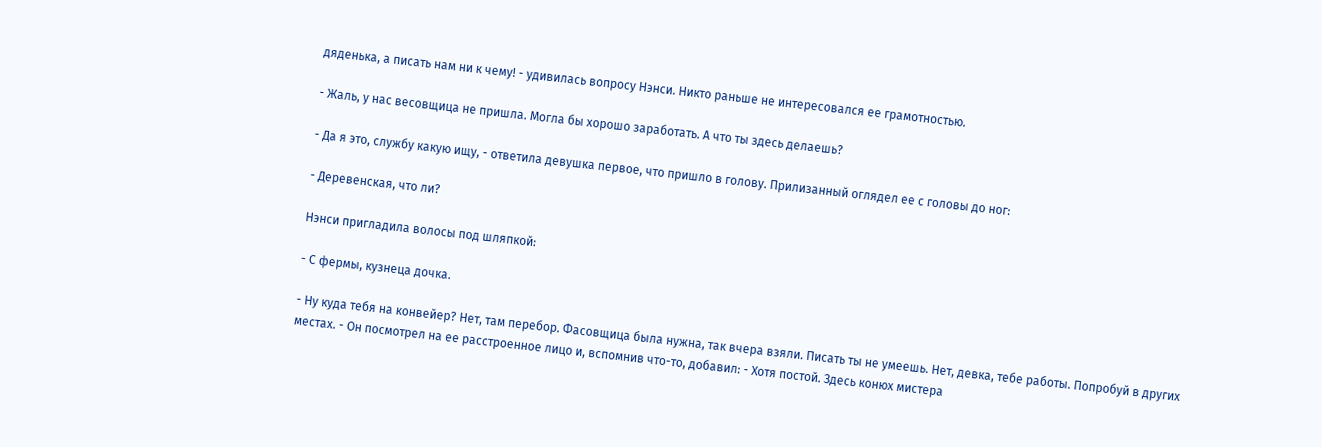дяденька, а писать нам ни к чему! - удивилась вопросу Нэнси. Никто раньше не интересовался ее грамотностью.

- Жаль, у нас весовщица не пришла. Могла бы хорошо заработать. А что ты здесь делаешь?

- Да я это, службу какую ищу, - ответила девушка первое, что пришло в голову. Прилизанный оглядел ее с головы до ног:

- Деревенская, что ли?

Нэнси пригладила волосы под шляпкой:

- С фермы, кузнеца дочка.

- Ну куда тебя на конвейер? Нет, там перебор. Фасовщица была нужна, так вчера взяли. Писать ты не умеешь. Нет, девка, тебе работы. Попробуй в других местах. - Он посмотрел на ее расстроенное лицо и, вспомнив что-то, добавил: - Хотя постой. Здесь конюх мистера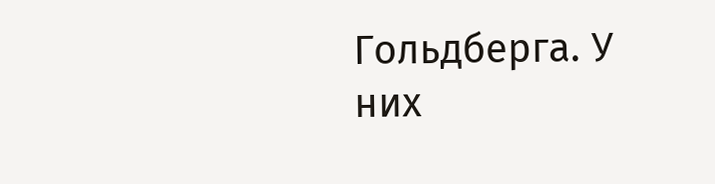Гольдберга. У них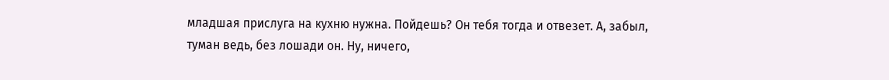младшая прислуга на кухню нужна. Пойдешь? Он тебя тогда и отвезет. А, забыл, туман ведь, без лошади он. Ну, ничего,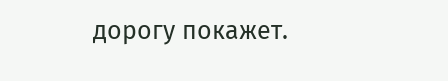дорогу покажет.